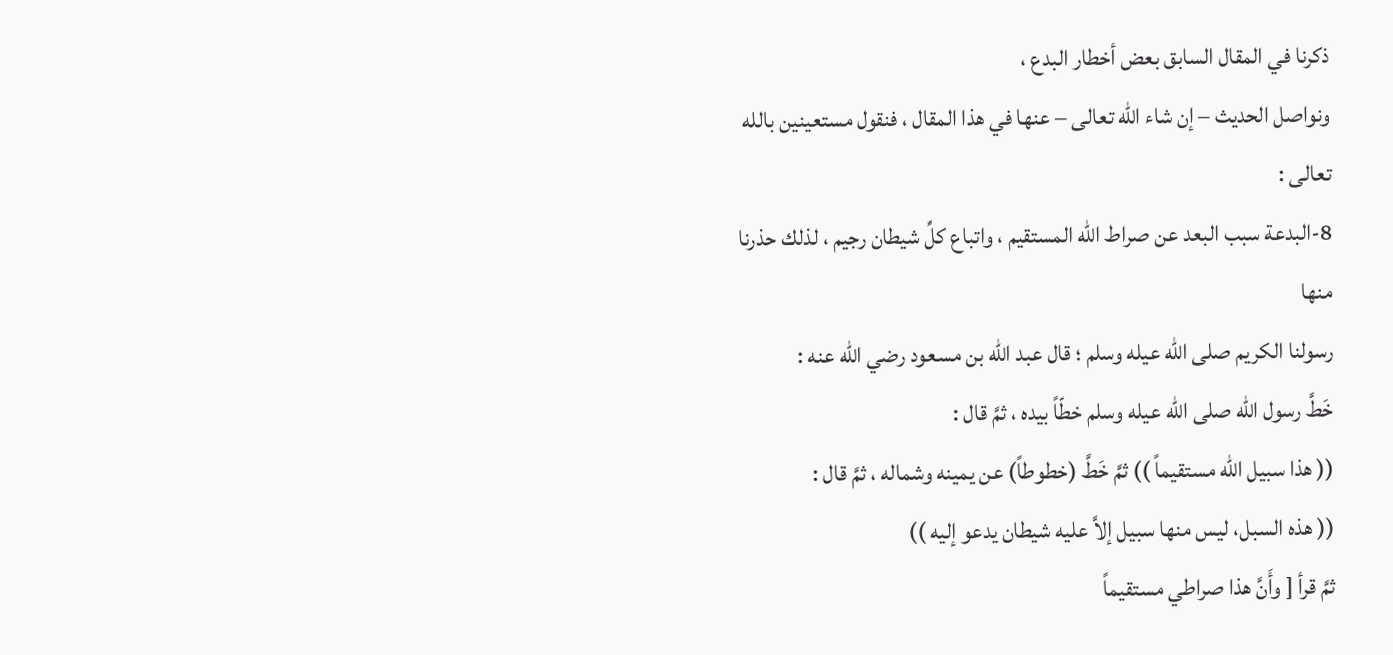ذكرنا في المقال السابق بعض أخطار البدع ،
ونواصل الحديث – إن شاء الله تعالى – عنها في هذا المقال ، فنقول مستعينين بالله
تعالى :
8-البدعة سبب البعد عن صراط الله المستقيم ، واتباع كلِّ شيطان رجيم ، لذلك حذرنا
منها
رسولنا الكريم صلى الله عيله وسلم ؛ قال عبد الله بن مسعود رضي الله عنه :
خَطَّ رسول الله صلى الله عيله وسلم خطّاً بيده ، ثمَّ قال :
(( هذا سبيل الله مستقيماً )) ثمَّ خَطَّ (خطوطاً) عن يمينه وشماله ، ثمَّ قال :
(( هذه السبل، ليس منها سبيل إلاَّ عليه شيطان يدعو إليه ))
ثمَّ قرأ [ وأَنَّ هذا صراطي مستقيماً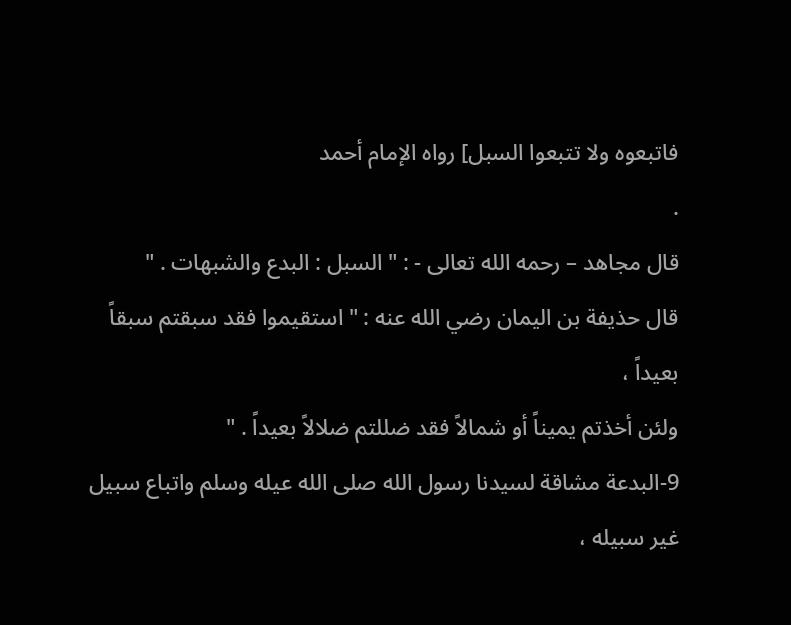فاتبعوه ولا تتبعوا السبل] رواه الإمام أحمد
.
قال مجاهد – رحمه الله تعالى - : " السبل : البدع والشبهات . "
قال حذيفة بن اليمان رضي الله عنه : " استقيموا فقد سبقتم سبقاً بعيداً ،
ولئن أخذتم يميناً أو شمالاً فقد ضللتم ضلالاً بعيداً . "
9-البدعة مشاقة لسيدنا رسول الله صلى الله عيله وسلم واتباع سبيل غير سبيله ،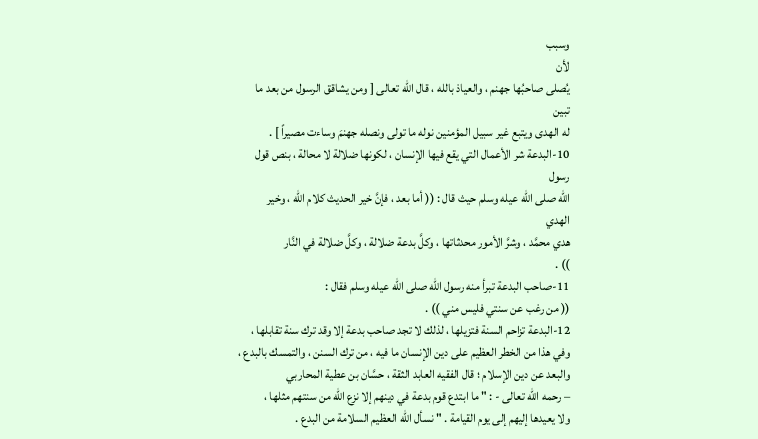وسبب
لأن
يُصلى صاحبُها جهنم ، والعياذ بالله ، قال الله تعالى [ ومن يشاقق الرسول من بعد ما
تبين
له الهدى ويتبع غير سبيل المؤمنين نوله ما تولى ونصله جهنمَ وساءت مصيراً ] .
10-البدعة شر الأعمال التي يقع فيها الإنسان ، لكونها ضلالة لا محالة ، بنص قول
رسول
الله صلى الله عيله وسلم حيث قال : (( أما بعد ، فإنَّ خير الحديث كلام الله ، وخير
الهدي
هدي محمَّد ، وشرَّ الأمور محدثاتها ، وكلَّ بدعة ضلالة ، وكلَّ ضلالة في النَّار
)) .
11-صاحب البدعة تبرأ منه رسول الله صلى الله عيله وسلم فقال :
(( من رغب عن سنتي فليس مني )) .
12-البدعة تزاحم السنة فتزيلها ، لذلك لا تجد صاحب بدعة إلا وقد ترك سنة تقابلها ،
وفي هذا من الخطر العظيم على دين الإنسان ما فيه ، من ترك السنن ، والتمسك بالبدع ،
والبعد عن دين الإسلام ؛ قال الفقيه العابد الثقة ، حسَّان بن عطية المحاربي
– رحمه الله تعالى - : " ما ابتدع قوم بدعة في دينهم إلا نزع الله من سنتهم مثلها ،
ولا يعيدها إليهم إلى يوم القيامة . " نسأل الله العظيم السلامة من البدع .